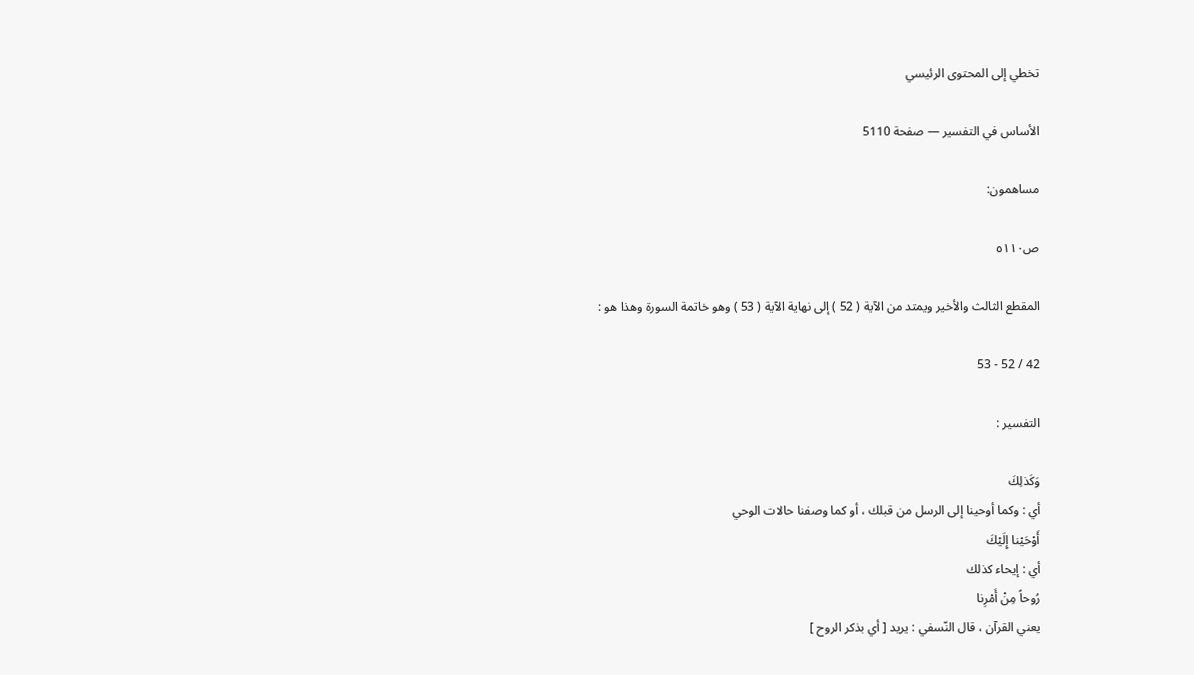تخطي إلى المحتوى الرئيسي

الأساس في التفسير — صفحة 5110

مساهمون:

ص٥١١٠

المقطع الثالث والأخير ويمتد من الآية ( 52 ) إلى نهاية الآية ( 53 ) وهو خاتمة السورة وهذا هو :

42 / 52 - 53

التفسير :

وَكَذلِكَ
أي : وكما أوحينا إلى الرسل من قبلك ، أو كما وصفنا حالات الوحي
أَوْحَيْنا إِلَيْكَ
أي : إيحاء كذلك
رُوحاً مِنْ أَمْرِنا
يعني القرآن ، قال النّسفي : يريد [ أي بذكر الروح ]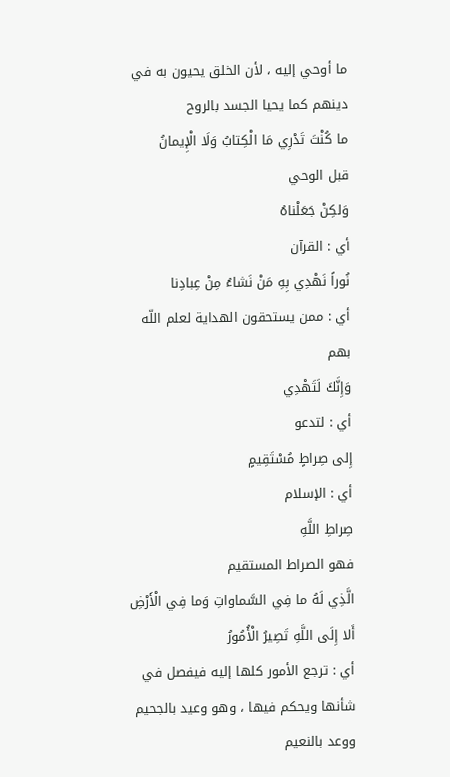ما أوحي إليه ، لأن الخلق يحيون به في دينهم كما يحيا الجسد بالروح
ما كُنْتَ تَدْرِي مَا الْكِتابُ وَلَا الْإِيمانُ
قبل الوحي
وَلكِنْ جَعَلْناهُ
أي : القرآن
نُوراً نَهْدِي بِهِ مَنْ نَشاءُ مِنْ عِبادِنا
أي : ممن يستحقون الهداية لعلم اللّه بهم
وَإِنَّكَ لَتَهْدِي
أي : لتدعو
إِلى صِراطٍ مُسْتَقِيمٍ
أي : الإسلام
صِراطِ اللَّهِ
فهو الصراط المستقيم
الَّذِي لَهُ ما فِي السَّماواتِ وَما فِي الْأَرْضِ أَلا إِلَى اللَّهِ تَصِيرُ الْأُمُورُ
أي : ترجع الأمور كلها إليه فيفصل في شأنها ويحكم فيها ، وهو وعيد بالجحيم ووعد بالنعيم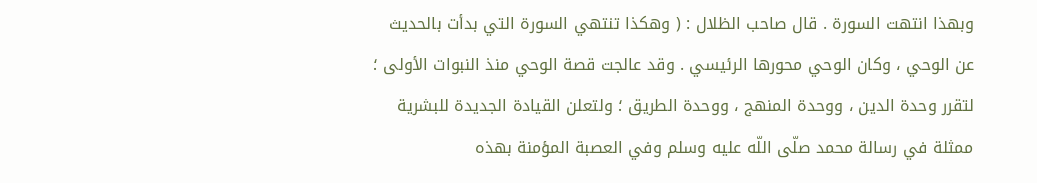وبهذا انتهت السورة . قال صاحب الظلال : ( وهكذا تنتهي السورة التي بدأت بالحديث عن الوحي ، وكان الوحي محورها الرئيسي . وقد عالجت قصة الوحي منذ النبوات الأولى ؛ لتقرر وحدة الدين ، ووحدة المنهج ، ووحدة الطريق ؛ ولتعلن القيادة الجديدة للبشرية ممثلة في رسالة محمد صلّى اللّه عليه وسلم وفي العصبة المؤمنة بهذه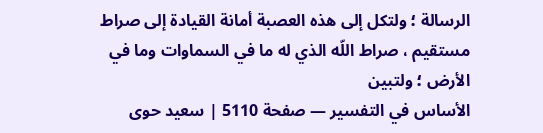الرسالة ؛ ولتكل إلى هذه العصبة أمانة القيادة إلى صراط مستقيم ، صراط اللّه الذي له ما في السماوات وما في الأرض ؛ ولتبين
الأساس في التفسير — صفحة 5110 | سعيد حوى